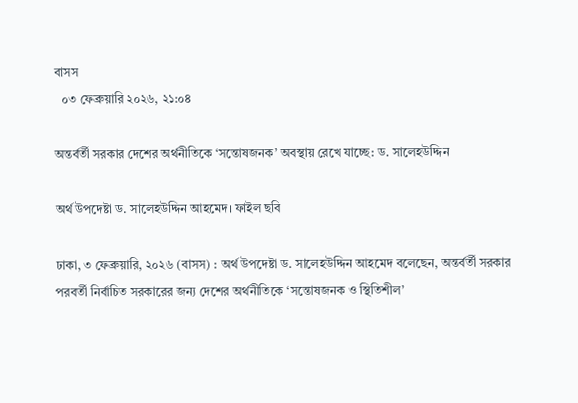বাসস
  ০৩ ফেব্রুয়ারি ২০২৬, ২১:০৪

অন্তর্বর্তী সরকার দেশের অর্থনীতিকে ‘সন্তোষজনক’ অবস্থায় রেখে যাচ্ছে: ড. সালেহউদ্দিন

অর্থ উপদেষ্টা ড. সালেহউদ্দিন আহমেদ। ফাইল ছবি

ঢাকা, ৩ ফেব্রুয়ারি, ২০২৬ (বাসস) : অর্থ উপদেষ্টা ড. সালেহউদ্দিন আহমেদ বলেছেন, অন্তর্বর্তী সরকার পরবর্তী নির্বাচিত সরকারের জন্য দেশের অর্থনীতিকে ‘সন্তোষজনক ও স্থিতিশীল’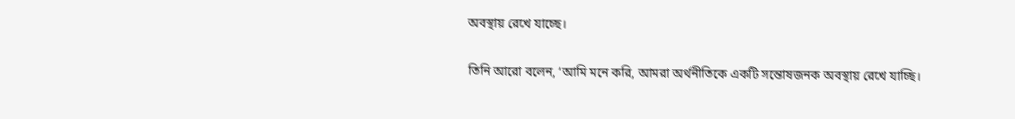অবস্থায় রেখে যাচ্ছে।

তিনি আরো বলেন, ‘আমি মনে করি, আমরা অর্থনীতিকে একটি সন্তোষজনক অবস্থায় রেখে যাচ্ছি।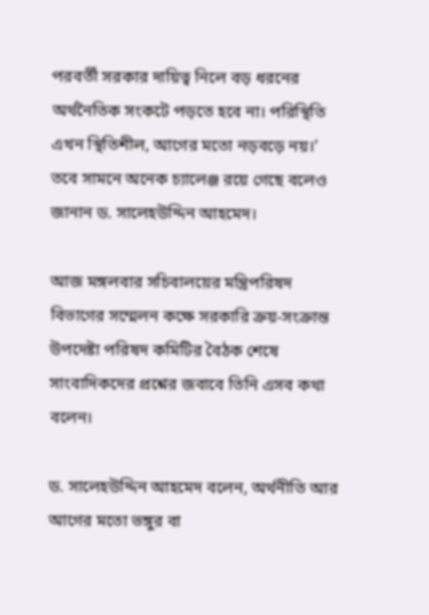পরবর্তী সরকার দায়িত্ব নিলে বড় ধরনের অর্থনৈতিক সংকটে পড়তে হবে না। পরিস্থিতি এখন স্থিতিশীল, আগের মতো নড়বড়ে নয়।’ তবে সামনে অনেক চ্যালেঞ্জ রয়ে গেছে বলেও জানান ড. সালেহউদ্দিন আহমেদ।

আজ মঙ্গলবার সচিবালয়ের মন্ত্রিপরিষদ বিভাগের সম্মেলন কক্ষে সরকারি ক্রয়-সংক্রান্ত উপদেষ্টা পরিষদ কমিটির বৈঠক শেষে সাংবাদিকদের প্রশ্নের জবাবে তিনি এসব কথা বলেন।

ড. সালেহউদ্দিন আহমেদ বলেন, অর্থনীতি আর আগের মতো ভঙ্গুর বা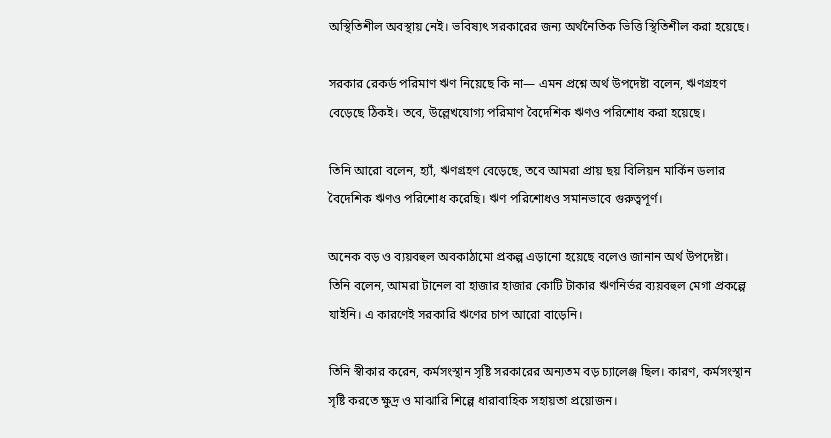অস্থিতিশীল অবস্থায় নেই। ভবিষ্যৎ সরকারের জন্য অর্থনৈতিক ভিত্তি স্থিতিশীল করা হয়েছে।

সরকার রেকর্ড পরিমাণ ঋণ নিয়েছে কি না— এমন প্রশ্নে অর্থ উপদেষ্টা বলেন, ঋণগ্রহণ বেড়েছে ঠিকই। তবে, উল্লেখযোগ্য পরিমাণ বৈদেশিক ঋণও পরিশোধ করা হয়েছে।

তিনি আরো বলেন, হ্যাঁ, ঋণগ্রহণ বেড়েছে, তবে আমরা প্রায় ছয় বিলিয়ন মার্কিন ডলার বৈদেশিক ঋণও পরিশোধ করেছি। ঋণ পরিশোধও সমানভাবে গুরুত্বপূর্ণ।

অনেক বড় ও ব্যয়বহুল অবকাঠামো প্রকল্প এড়ানো হয়েছে বলেও জানান অর্থ উপদেষ্টা।
তিনি বলেন, আমরা টানেল বা হাজার হাজার কোটি টাকার ঋণনির্ভর ব্যয়বহুল মেগা প্রকল্পে যাইনি। এ কারণেই সরকারি ঋণের চাপ আরো বাড়েনি।

তিনি স্বীকার করেন, কর্মসংস্থান সৃষ্টি সরকারের অন্যতম বড় চ্যালেঞ্জ ছিল। কারণ, কর্মসংস্থান সৃষ্টি করতে ক্ষুদ্র ও মাঝারি শিল্পে ধারাবাহিক সহায়তা প্রয়োজন।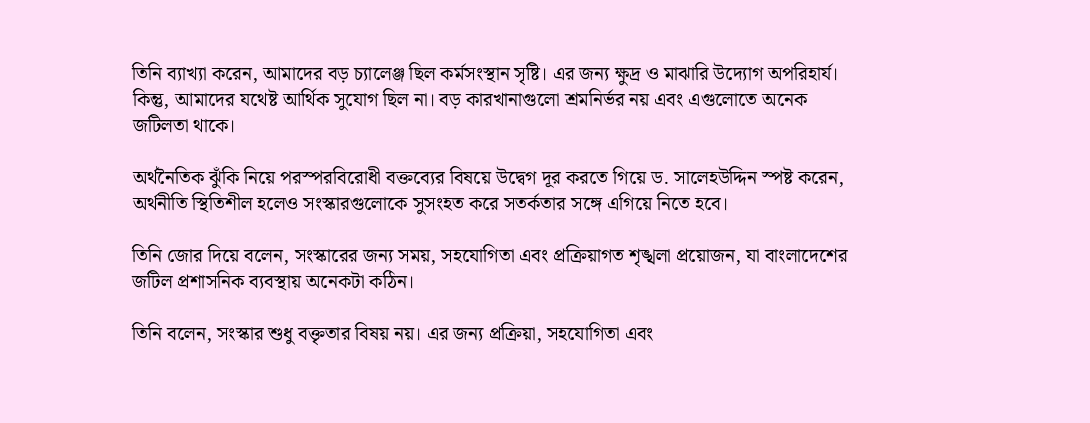তিনি ব্যাখ্যা করেন, আমাদের বড় চ্যালেঞ্জ ছিল কর্মসংস্থান সৃষ্টি। এর জন্য ক্ষুদ্র ও মাঝারি উদ্যোগ অপরিহার্য। কিন্তু, আমাদের যথেষ্ট আর্থিক সুযোগ ছিল না। বড় কারখানাগুলো শ্রমনির্ভর নয় এবং এগুলোতে অনেক জটিলতা থাকে।

অর্থনৈতিক ঝুঁকি নিয়ে পরস্পরবিরোধী বক্তব্যের বিষয়ে উদ্বেগ দূর করতে গিয়ে ড. সালেহউদ্দিন স্পষ্ট করেন, অর্থনীতি স্থিতিশীল হলেও সংস্কারগুলোকে সুসংহত করে সতর্কতার সঙ্গে এগিয়ে নিতে হবে।

তিনি জোর দিয়ে বলেন, সংস্কারের জন্য সময়, সহযোগিতা এবং প্রক্রিয়াগত শৃঙ্খলা প্রয়োজন, যা বাংলাদেশের জটিল প্রশাসনিক ব্যবস্থায় অনেকটা কঠিন।

তিনি বলেন, সংস্কার শুধু বক্তৃতার বিষয় নয়। এর জন্য প্রক্রিয়া, সহযোগিতা এবং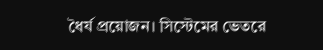ধৈর্য প্রয়োজন। সিস্টেমের ভেতরে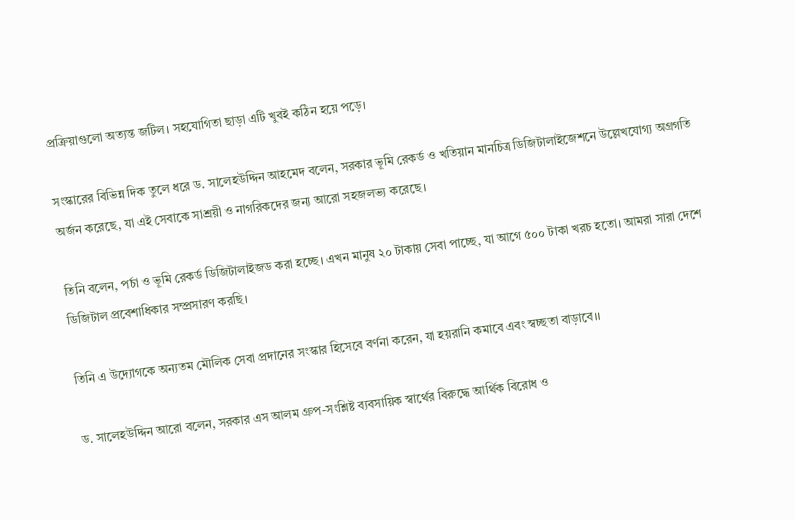প্রক্রিয়াগুলো অত্যন্ত জটিল। সহযোগিতা ছাড়া এটি খুবই কঠিন হয়ে পড়ে।

সংস্কারের বিভিন্ন দিক তুলে ধরে ড. সালেহউদ্দিন আহমেদ বলেন, সরকার ভূমি রেকর্ড ও খতিয়ান মানচিত্র ডিজিটালাইজেশনে উল্লেখযোগ্য অগ্রগতি অর্জন করেছে, যা এই সেবাকে সাশ্রয়ী ও নাগরিকদের জন্য আরো সহজলভ্য করেছে।

তিনি বলেন, পর্চা ও ভূমি রেকর্ড ডিজিটালাইজড করা হচ্ছে। এখন মানুষ ২০ টাকায় সেবা পাচ্ছে, যা আগে ৫০০ টাকা খরচ হতো। আমরা সারা দেশে ডিজিটাল প্রবেশাধিকার সম্প্রসারণ করছি।

তিনি এ উদ্যোগকে অন্যতম মৌলিক সেবা প্রদানের সংস্কার হিসেবে বর্ণনা করেন, যা হয়রানি কমাবে এবং স্বচ্ছতা বাড়াবে।।

ড. সালেহউদ্দিন আরো বলেন, সরকার এস আলম গ্রুপ-সংশ্লিষ্ট ব্যবসায়িক স্বার্থের বিরুদ্ধে আর্থিক বিরোধ ও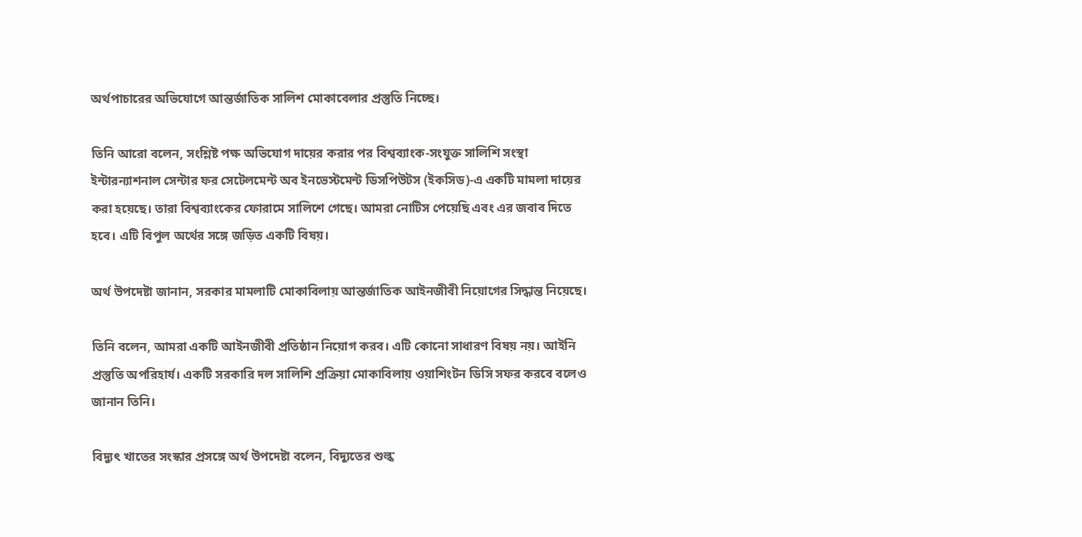অর্থপাচারের অভিযোগে আন্তর্জাতিক সালিশ মোকাবেলার প্রস্তুতি নিচ্ছে।

তিনি আরো বলেন, সংশ্লিষ্ট পক্ষ অভিযোগ দায়ের করার পর বিশ্বব্যাংক-সংযুক্ত সালিশি সংস্থা ইন্টারন্যাশনাল সেন্টার ফর সেটেলমেন্ট অব ইনভেস্টমেন্ট ডিসপিউটস (ইকসিড)-এ একটি মামলা দায়ের করা হয়েছে। তারা বিশ্বব্যাংকের ফোরামে সালিশে গেছে। আমরা নোটিস পেয়েছি এবং এর জবাব দিতে হবে। এটি বিপুল অর্থের সঙ্গে জড়িত একটি বিষয়।

অর্থ উপদেষ্টা জানান, সরকার মামলাটি মোকাবিলায় আন্তর্জাতিক আইনজীবী নিয়োগের সিদ্ধান্ত নিয়েছে।

তিনি বলেন, আমরা একটি আইনজীবী প্রতিষ্ঠান নিয়োগ করব। এটি কোনো সাধারণ বিষয় নয়। আইনি প্রস্তুতি অপরিহার্য। একটি সরকারি দল সালিশি প্রক্রিয়া মোকাবিলায় ওয়াশিংটন ডিসি সফর করবে বলেও জানান তিনি।

বিদ্যুৎ খাতের সংস্কার প্রসঙ্গে অর্থ উপদেষ্টা বলেন, বিদ্যুতের শুল্ক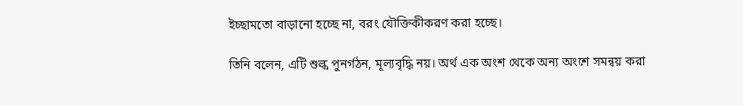ইচ্ছামতো বাড়ানো হচ্ছে না, বরং যৌক্তিকীকরণ করা হচ্ছে।

তিনি বলেন, এটি শুল্ক পুনর্গঠন, মূল্যবৃদ্ধি নয়। অর্থ এক অংশ থেকে অন্য অংশে সমন্বয় করা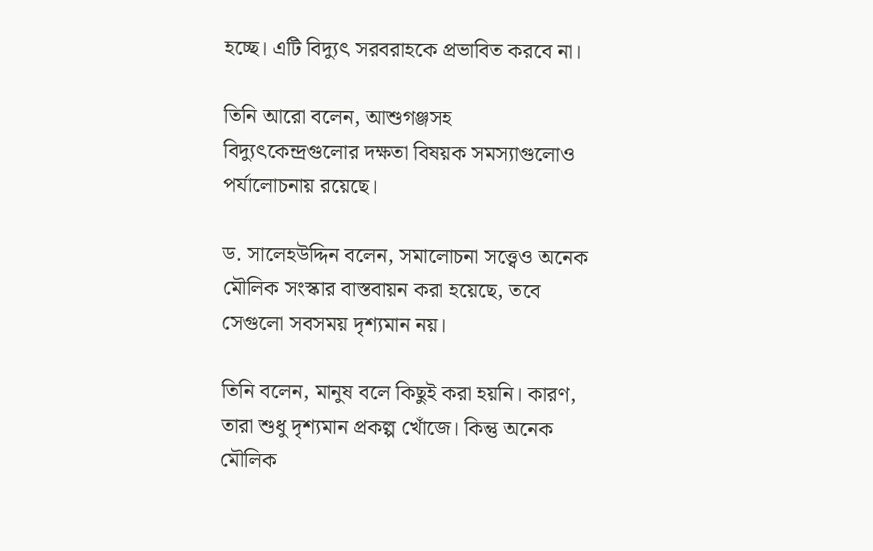হচ্ছে। এটি বিদ্যুৎ সরবরাহকে প্রভাবিত করবে না।

তিনি আরো বলেন, আশুগঞ্জসহ বিদ্যুৎকেন্দ্রগুলোর দক্ষতা বিষয়ক সমস্যাগুলোও পর্যালোচনায় রয়েছে।

ড. সালেহউদ্দিন বলেন, সমালোচনা সত্ত্বেও অনেক মৌলিক সংস্কার বাস্তবায়ন করা হয়েছে, তবে সেগুলো সবসময় দৃশ্যমান নয়।

তিনি বলেন, মানুষ বলে কিছুই করা হয়নি। কারণ, তারা শুধু দৃশ্যমান প্রকল্প খোঁজে। কিন্তু অনেক মৌলিক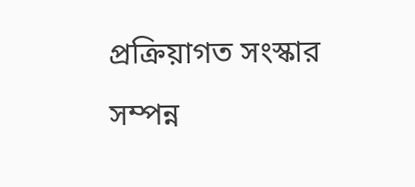প্রক্রিয়াগত সংস্কার সম্পন্ন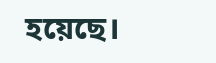হয়েছে।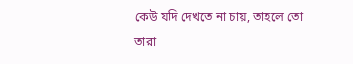কেউ যদি দেখতে না চায়, তাহলে তো তারা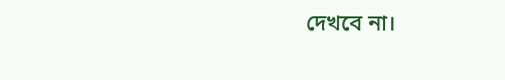দেখবে না।